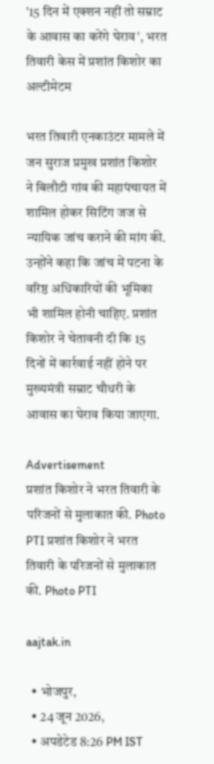'15 दिन में एक्शन नहीं तो सम्राट के आवास का करेंगे घेराव', भरत तिवारी केस में प्रशांत किशोर का अल्टीमेटम

भरत तिवारी एनकाउंटर मामले में जन सुराज प्रमुख प्रशांत किशोर ने बिलौटी गांव की महापंचायत में शामिल होकर सिटिंग जज से न्यायिक जांच कराने की मांग की. उन्होंने कहा कि जांच में पटना के वरिष्ठ अधिकारियों की भूमिका भी शामिल होनी चाहिए. प्रशांत किशोर ने चेतावनी दी कि 15 दिनों में कार्रवाई नहीं होने पर मुख्यमंत्री सम्राट चौधरी के आवास का घेराव किया जाएगा.

Advertisement
प्रशांत किशोर ने भरत तिवारी के परिजनों से मुलाकात की. Photo PTI प्रशांत किशोर ने भरत तिवारी के परिजनों से मुलाकात की. Photo PTI

aajtak.in

  • भोजपुर,
  • 24 जून 2026,
  • अपडेटेड 8:26 PM IST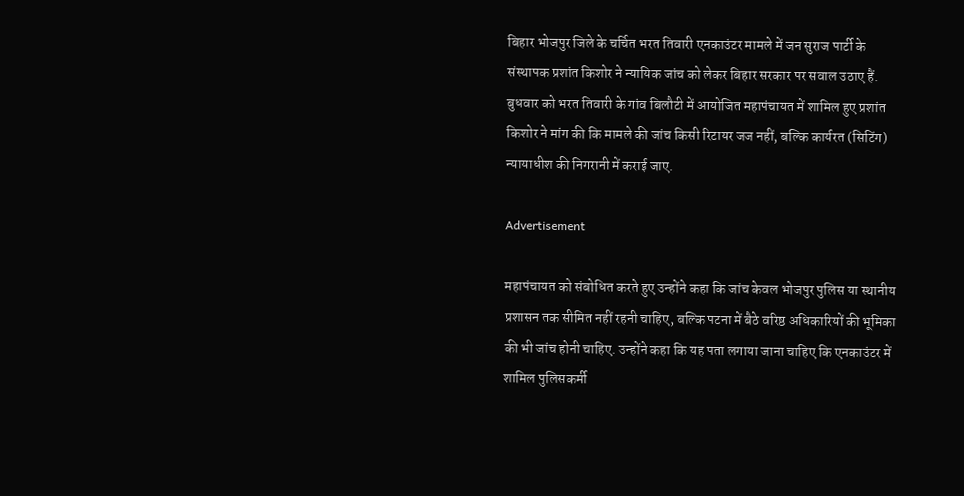बिहार भोजपुर जिले के चर्चित भरत तिवारी एनकाउंटर मामले में जन सुराज पार्टी के संस्थापक प्रशांत किशोर ने न्यायिक जांच को लेकर बिहार सरकार पर सवाल उठाए हैं. बुधवार को भरत तिवारी के गांव बिलौटी में आयोजित महापंचायत में शामिल हुए प्रशांत किशोर ने मांग की कि मामले की जांच किसी रिटायर जज नहीं, बल्कि कार्यरत (सिटिंग) न्यायाधीश की निगरानी में कराई जाए.

Advertisement

महापंचायत को संबोधित करते हुए उन्होंने कहा कि जांच केवल भोजपुर पुलिस या स्थानीय प्रशासन तक सीमित नहीं रहनी चाहिए, बल्कि पटना में बैठे वरिष्ठ अधिकारियों की भूमिका की भी जांच होनी चाहिए. उन्होंने कहा कि यह पता लगाया जाना चाहिए कि एनकाउंटर में शामिल पुलिसकर्मी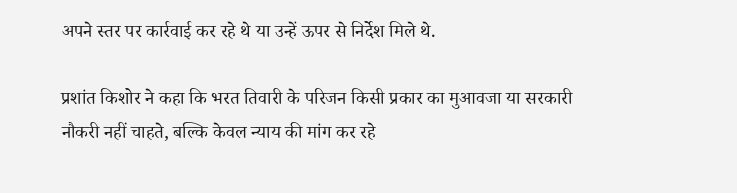अपने स्तर पर कार्रवाई कर रहे थे या उन्हें ऊपर से निर्देश मिले थे.

प्रशांत किशोर ने कहा कि भरत तिवारी के परिजन किसी प्रकार का मुआवजा या सरकारी नौकरी नहीं चाहते, बल्कि केवल न्याय की मांग कर रहे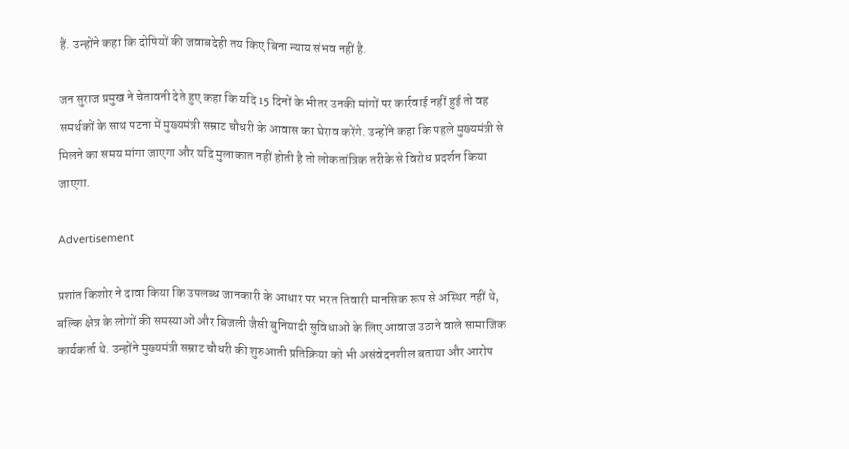हैं. उन्होंने कहा कि दोषियों की जवाबदेही तय किए बिना न्याय संभव नहीं है.

जन सुराज प्रमुख ने चेतावनी देते हुए कहा कि यदि 15 दिनों के भीतर उनकी मांगों पर कार्रवाई नहीं हुई तो वह समर्थकों के साथ पटना में मुख्यमंत्री सम्राट चौधरी के आवास का घेराव करेंगे. उन्होंने कहा कि पहले मुख्यमंत्री से मिलने का समय मांगा जाएगा और यदि मुलाकात नहीं होती है तो लोकतांत्रिक तरीके से विरोध प्रदर्शन किया जाएगा.

Advertisement

प्रशांत किशोर ने दावा किया कि उपलब्ध जानकारी के आधार पर भरत तिवारी मानसिक रूप से अस्थिर नहीं थे, बल्कि क्षेत्र के लोगों की समस्याओं और बिजली जैसी बुनियादी सुविधाओं के लिए आवाज उठाने वाले सामाजिक कार्यकर्ता थे. उन्होंने मुख्यमंत्री सम्राट चौधरी की शुरुआती प्रतिक्रिया को भी असंवेदनशील बताया और आरोप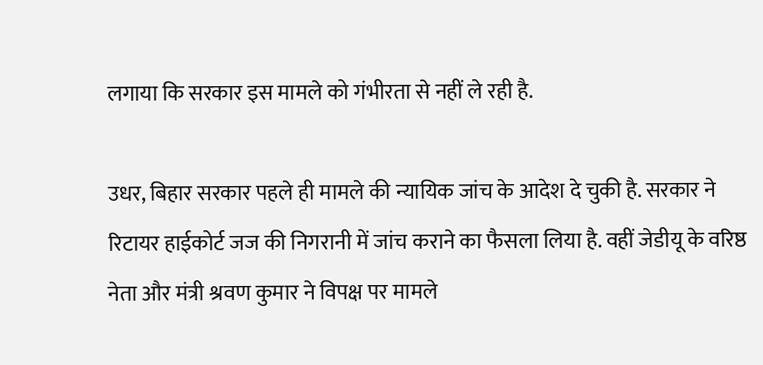लगाया कि सरकार इस मामले को गंभीरता से नहीं ले रही है.

उधर, बिहार सरकार पहले ही मामले की न्यायिक जांच के आदेश दे चुकी है. सरकार ने रिटायर हाईकोर्ट जज की निगरानी में जांच कराने का फैसला लिया है. वहीं जेडीयू के वरिष्ठ नेता और मंत्री श्रवण कुमार ने विपक्ष पर मामले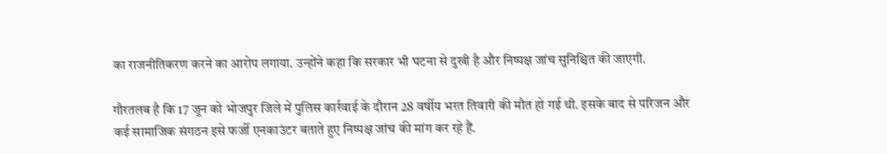का राजनीतिकरण करने का आरोप लगाया. उन्होंने कहा कि सरकार भी घटना से दुखी है और निष्पक्ष जांच सुनिश्चित की जाएगी.

गौरतलब है कि 17 जून को भोजपुर जिले में पुलिस कार्रवाई के दौरान 28 वर्षीय भरत तिवारी की मौत हो गई थी. इसके बाद से परिजन और कई सामाजिक संगठन इसे फर्जी एनकाउंटर बताते हुए निष्पक्ष जांच की मांग कर रहे हैं.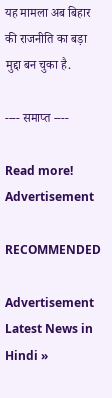यह मामला अब बिहार की राजनीति का बड़ा मुद्दा बन चुका है.

---- समाप्त ----

Read more!
Advertisement

RECOMMENDED

Advertisement
Latest News in Hindi »